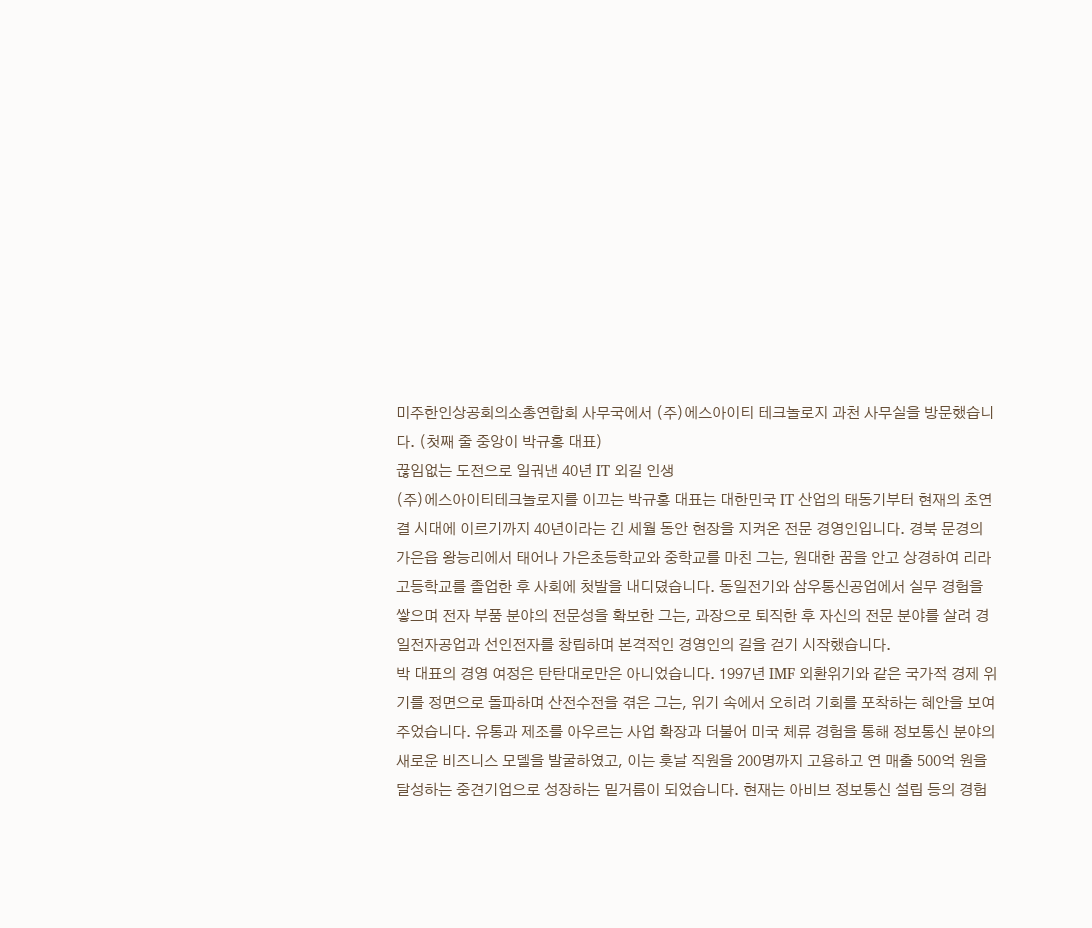미주한인상공회의소총연합회 사무국에서 (주)에스아이티 테크놀로지 과천 사무실을 방문했습니다. (첫째 줄 중앙이 박규홍 대표)
끊임없는 도전으로 일궈낸 40년 IT 외길 인생
(주)에스아이티테크놀로지를 이끄는 박규홍 대표는 대한민국 IT 산업의 태동기부터 현재의 초연결 시대에 이르기까지 40년이라는 긴 세월 동안 현장을 지켜온 전문 경영인입니다. 경북 문경의 가은읍 왕능리에서 태어나 가은초등학교와 중학교를 마친 그는, 원대한 꿈을 안고 상경하여 리라고등학교를 졸업한 후 사회에 첫발을 내디뎠습니다. 동일전기와 삼우통신공업에서 실무 경험을 쌓으며 전자 부품 분야의 전문성을 확보한 그는, 과장으로 퇴직한 후 자신의 전문 분야를 살려 경일전자공업과 선인전자를 창립하며 본격적인 경영인의 길을 걷기 시작했습니다.
박 대표의 경영 여정은 탄탄대로만은 아니었습니다. 1997년 IMF 외환위기와 같은 국가적 경제 위기를 정면으로 돌파하며 산전수전을 겪은 그는, 위기 속에서 오히려 기회를 포착하는 혜안을 보여주었습니다. 유통과 제조를 아우르는 사업 확장과 더불어 미국 체류 경험을 통해 정보통신 분야의 새로운 비즈니스 모델을 발굴하였고, 이는 훗날 직원을 200명까지 고용하고 연 매출 500억 원을 달성하는 중견기업으로 성장하는 밑거름이 되었습니다. 현재는 아비브 정보통신 설립 등의 경험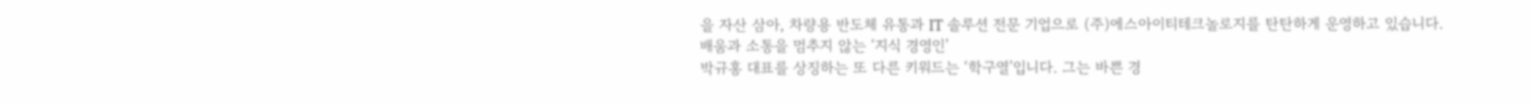을 자산 삼아, 차량용 반도체 유통과 IT 솔루션 전문 기업으로 (주)에스아이티테크놀로지를 탄탄하게 운영하고 있습니다.
배움과 소통을 멈추지 않는 ‘지식 경영인’
박규홍 대표를 상징하는 또 다른 키워드는 ‘학구열’입니다. 그는 바쁜 경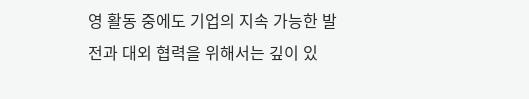영 활동 중에도 기업의 지속 가능한 발전과 대외 협력을 위해서는 깊이 있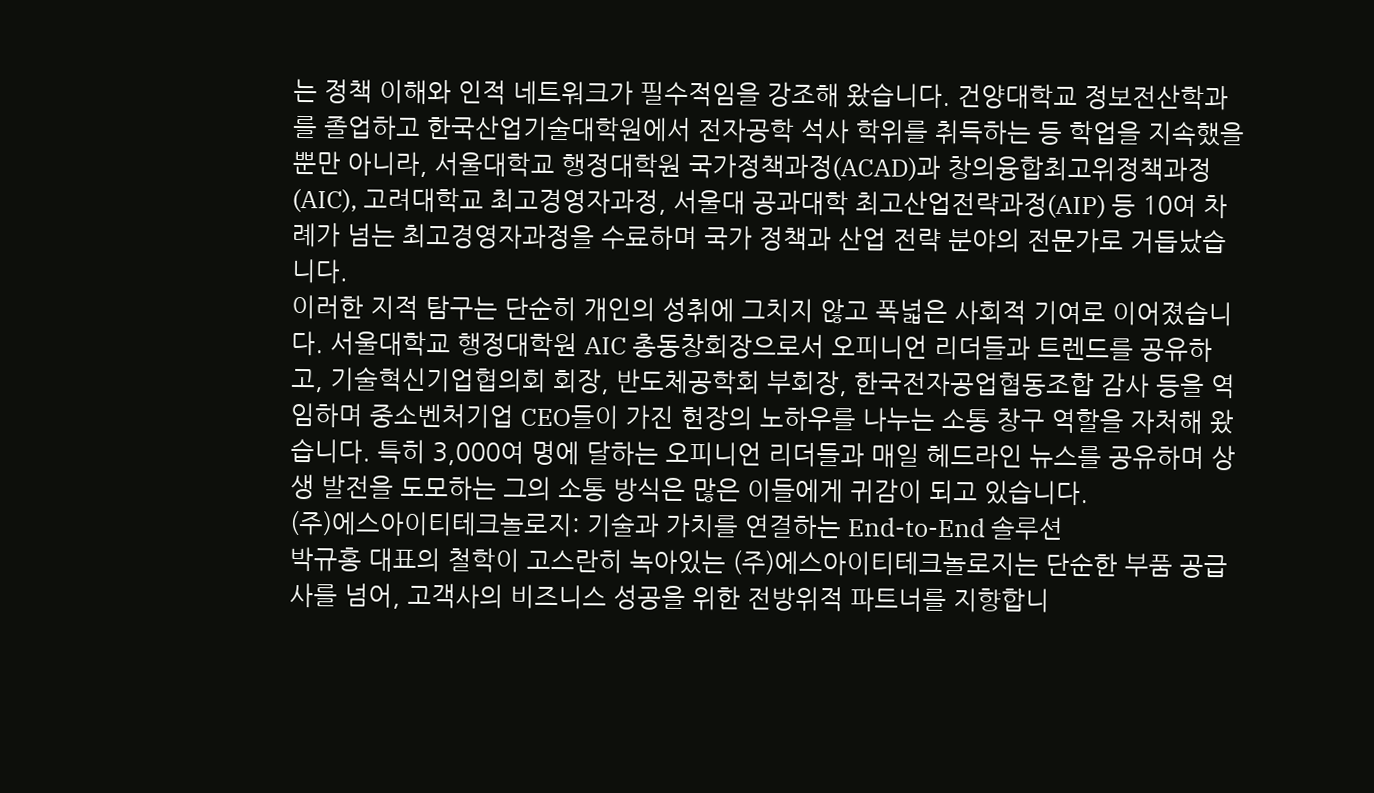는 정책 이해와 인적 네트워크가 필수적임을 강조해 왔습니다. 건양대학교 정보전산학과를 졸업하고 한국산업기술대학원에서 전자공학 석사 학위를 취득하는 등 학업을 지속했을 뿐만 아니라, 서울대학교 행정대학원 국가정책과정(ACAD)과 창의융합최고위정책과정(AIC), 고려대학교 최고경영자과정, 서울대 공과대학 최고산업전략과정(AIP) 등 10여 차례가 넘는 최고경영자과정을 수료하며 국가 정책과 산업 전략 분야의 전문가로 거듭났습니다.
이러한 지적 탐구는 단순히 개인의 성취에 그치지 않고 폭넓은 사회적 기여로 이어졌습니다. 서울대학교 행정대학원 AIC 총동창회장으로서 오피니언 리더들과 트렌드를 공유하고, 기술혁신기업협의회 회장, 반도체공학회 부회장, 한국전자공업협동조합 감사 등을 역임하며 중소벤처기업 CEO들이 가진 현장의 노하우를 나누는 소통 창구 역할을 자처해 왔습니다. 특히 3,000여 명에 달하는 오피니언 리더들과 매일 헤드라인 뉴스를 공유하며 상생 발전을 도모하는 그의 소통 방식은 많은 이들에게 귀감이 되고 있습니다.
(주)에스아이티테크놀로지: 기술과 가치를 연결하는 End-to-End 솔루션
박규홍 대표의 철학이 고스란히 녹아있는 (주)에스아이티테크놀로지는 단순한 부품 공급사를 넘어, 고객사의 비즈니스 성공을 위한 전방위적 파트너를 지향합니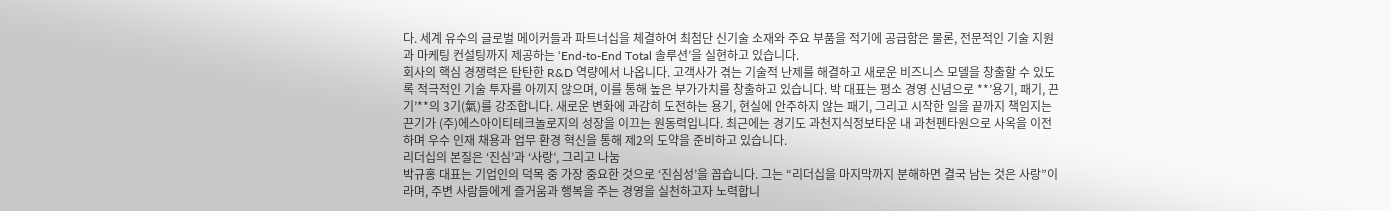다. 세계 유수의 글로벌 메이커들과 파트너십을 체결하여 최첨단 신기술 소재와 주요 부품을 적기에 공급함은 물론, 전문적인 기술 지원과 마케팅 컨설팅까지 제공하는 ‘End-to-End Total 솔루션’을 실현하고 있습니다.
회사의 핵심 경쟁력은 탄탄한 R&D 역량에서 나옵니다. 고객사가 겪는 기술적 난제를 해결하고 새로운 비즈니스 모델을 창출할 수 있도록 적극적인 기술 투자를 아끼지 않으며, 이를 통해 높은 부가가치를 창출하고 있습니다. 박 대표는 평소 경영 신념으로 **’용기, 패기, 끈기’**의 3기(氣)를 강조합니다. 새로운 변화에 과감히 도전하는 용기, 현실에 안주하지 않는 패기, 그리고 시작한 일을 끝까지 책임지는 끈기가 (주)에스아이티테크놀로지의 성장을 이끄는 원동력입니다. 최근에는 경기도 과천지식정보타운 내 과천펜타원으로 사옥을 이전하며 우수 인재 채용과 업무 환경 혁신을 통해 제2의 도약을 준비하고 있습니다.
리더십의 본질은 ‘진심’과 ‘사랑’, 그리고 나눔
박규홍 대표는 기업인의 덕목 중 가장 중요한 것으로 ‘진심성’을 꼽습니다. 그는 “리더십을 마지막까지 분해하면 결국 남는 것은 사랑”이라며, 주변 사람들에게 즐거움과 행복을 주는 경영을 실천하고자 노력합니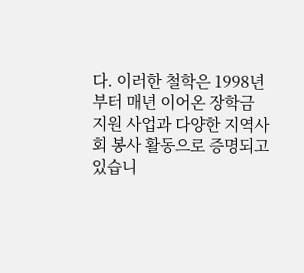다. 이러한 철학은 1998년부터 매년 이어온 장학금 지원 사업과 다양한 지역사회 봉사 활동으로 증명되고 있습니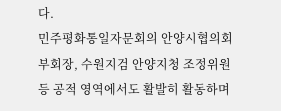다.
민주평화통일자문회의 안양시협의회 부회장, 수원지검 안양지청 조정위원 등 공적 영역에서도 활발히 활동하며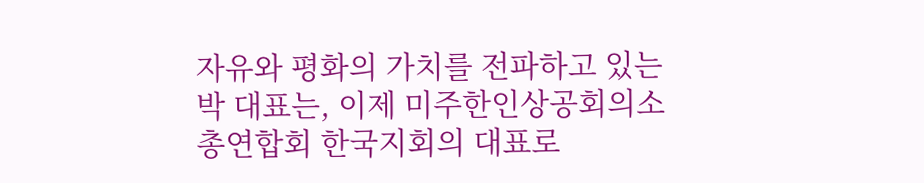자유와 평화의 가치를 전파하고 있는 박 대표는, 이제 미주한인상공회의소총연합회 한국지회의 대표로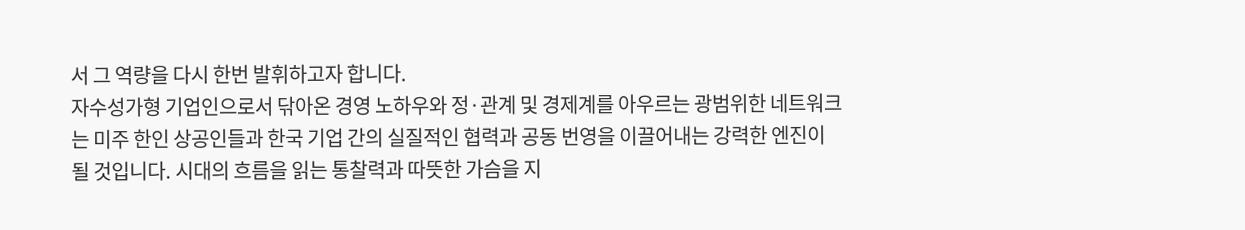서 그 역량을 다시 한번 발휘하고자 합니다.
자수성가형 기업인으로서 닦아온 경영 노하우와 정·관계 및 경제계를 아우르는 광범위한 네트워크는 미주 한인 상공인들과 한국 기업 간의 실질적인 협력과 공동 번영을 이끌어내는 강력한 엔진이 될 것입니다. 시대의 흐름을 읽는 통찰력과 따뜻한 가슴을 지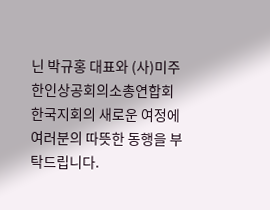닌 박규홍 대표와 (사)미주한인상공회의소총연합회 한국지회의 새로운 여정에 여러분의 따뜻한 동행을 부탁드립니다.